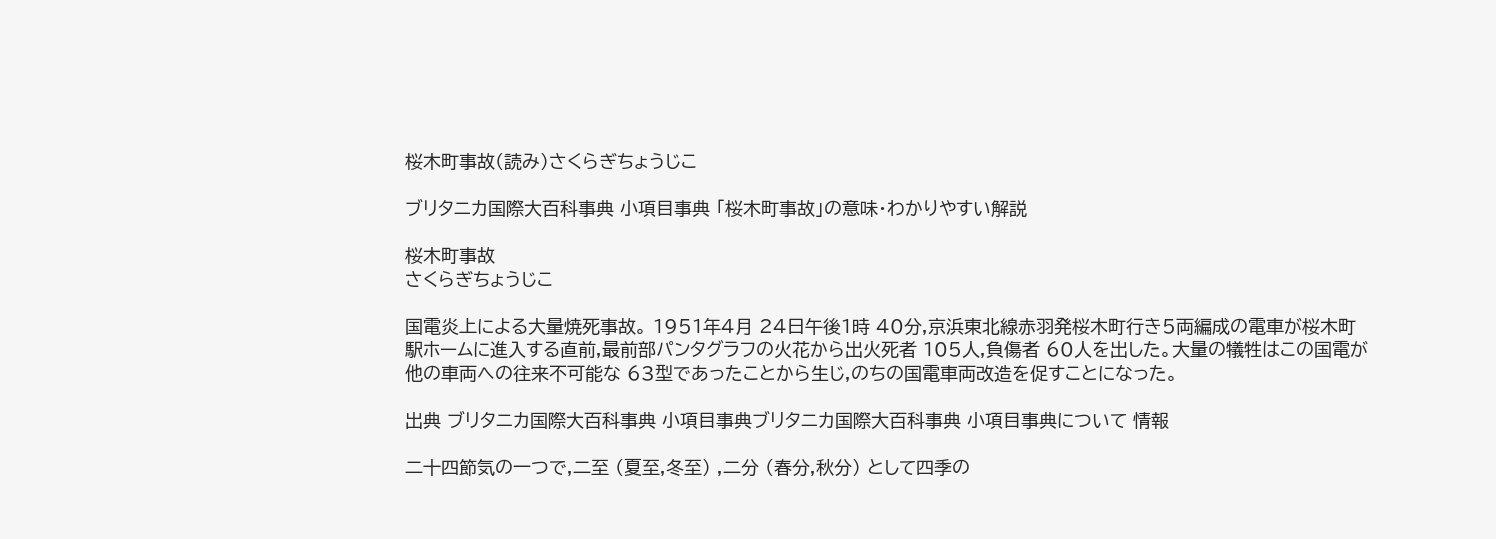桜木町事故(読み)さくらぎちょうじこ

ブリタニカ国際大百科事典 小項目事典 「桜木町事故」の意味・わかりやすい解説

桜木町事故
さくらぎちょうじこ

国電炎上による大量焼死事故。 1951年4月 24日午後1時 40分,京浜東北線赤羽発桜木町行き5両編成の電車が桜木町駅ホームに進入する直前,最前部パンタグラフの火花から出火死者 105人,負傷者 60人を出した。大量の犠牲はこの国電が他の車両への往来不可能な 63型であったことから生じ,のちの国電車両改造を促すことになった。

出典 ブリタニカ国際大百科事典 小項目事典ブリタニカ国際大百科事典 小項目事典について 情報

二十四節気の一つで,二至 (夏至,冬至) ,二分 (春分,秋分) として四季の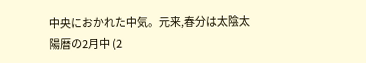中央におかれた中気。元来,春分は太陰太陽暦の2月中 (2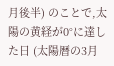月後半) のことで,太陽の黄経が0°に達した日 (太陽暦の3月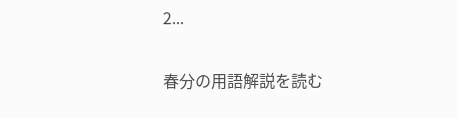2...

春分の用語解説を読む